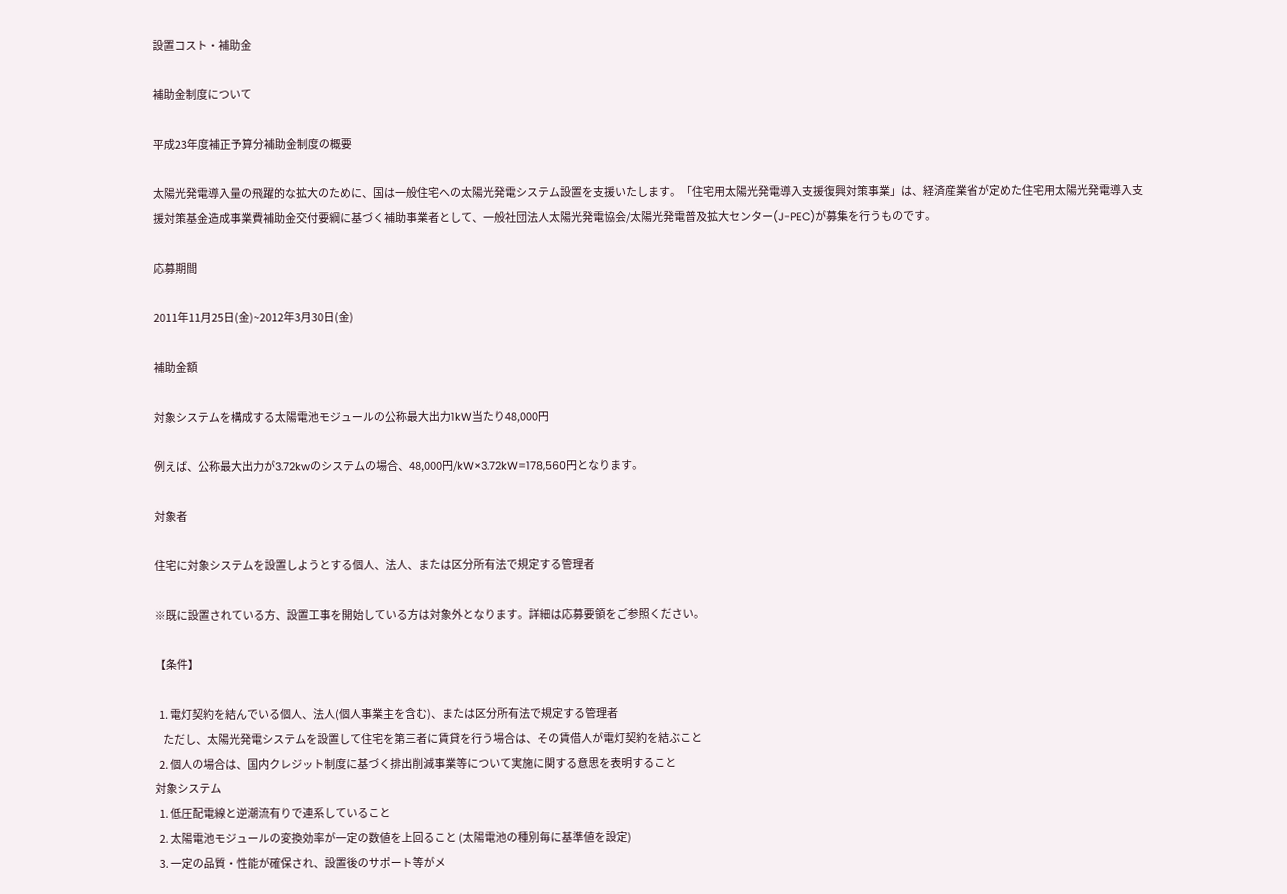設置コスト・補助金

補助金制度について

平成23年度補正予算分補助金制度の概要

太陽光発電導入量の飛躍的な拡大のために、国は一般住宅への太陽光発電システム設置を支援いたします。「住宅用太陽光発電導入支援復興対策事業」は、経済産業省が定めた住宅用太陽光発電導入支援対策基金造成事業費補助金交付要綱に基づく補助事業者として、一般社団法人太陽光発電協会/太陽光発電普及拡大センター(J-PEC)が募集を行うものです。

応募期間

2011年11月25日(金)~2012年3月30日(金)

補助金額

対象システムを構成する太陽電池モジュールの公称最大出力1kW当たり48,000円

例えば、公称最大出力が3.72kwのシステムの場合、48,000円/kW×3.72kW=178,560円となります。

対象者

住宅に対象システムを設置しようとする個人、法人、または区分所有法で規定する管理者

※既に設置されている方、設置工事を開始している方は対象外となります。詳細は応募要領をご参照ください。

【条件】

  1. 電灯契約を結んでいる個人、法人(個人事業主を含む)、または区分所有法で規定する管理者
    ただし、太陽光発電システムを設置して住宅を第三者に賃貸を行う場合は、その賃借人が電灯契約を結ぶこと
  2. 個人の場合は、国内クレジット制度に基づく排出削減事業等について実施に関する意思を表明すること
対象システム
  1. 低圧配電線と逆潮流有りで連系していること
  2. 太陽電池モジュールの変換効率が一定の数値を上回ること (太陽電池の種別毎に基準値を設定)
  3. 一定の品質・性能が確保され、設置後のサポート等がメ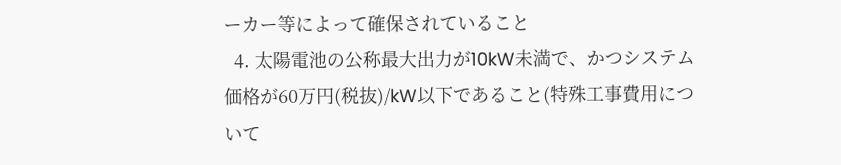ーカー等によって確保されていること
  4. 太陽電池の公称最大出力が10kW未満で、かつシステム価格が60万円(税抜)/kW以下であること(特殊工事費用について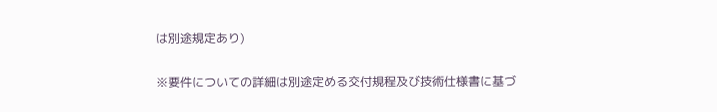は別途規定あり)

※要件についての詳細は別途定める交付規程及び技術仕様書に基づ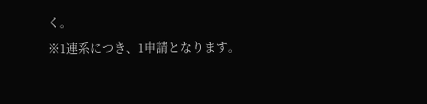く。
※1連系につき、1申請となります。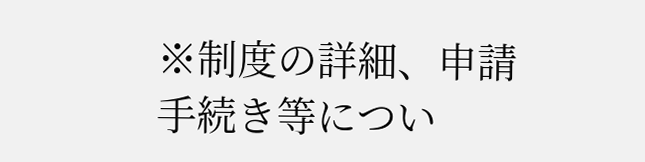※制度の詳細、申請手続き等につい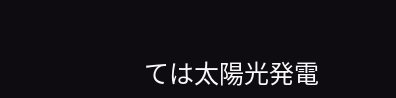ては太陽光発電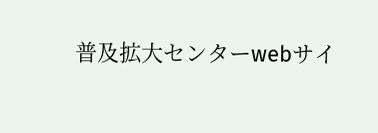普及拡大センターwebサイ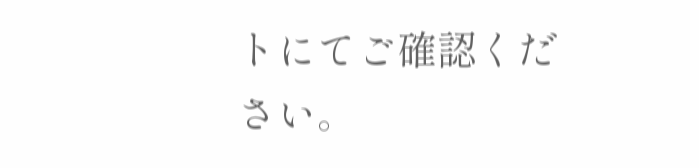トにてご確認ください。